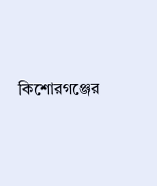কিশোরগঞ্জের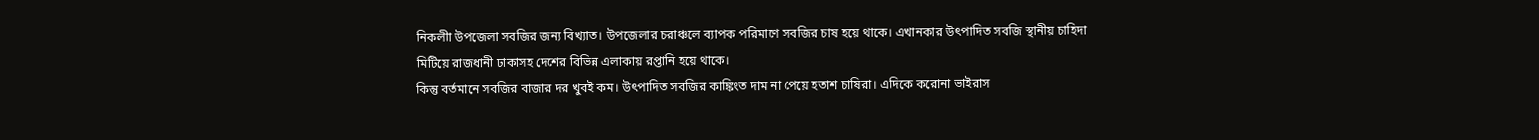নিকলীা উপজেলা সবজির জন্য বিখ্যাত। উপজেলার চরাঞ্চলে ব্যাপক পরিমাণে সবজির চাষ হয়ে থাকে। এখানকার উৎপাদিত সবজি স্থানীয় চাহিদা মিটিয়ে রাজধানী ঢাকাসহ দেশের বিভিন্ন এলাকায় রপ্তানি হয়ে থাকে।
কিন্তু বর্তমানে সবজির বাজার দর খুবই কম। উৎপাদিত সবজির কাঙ্কিংত দাম না পেয়ে হতাশ চাষিরা। এদিকে করোনা ভাইরাস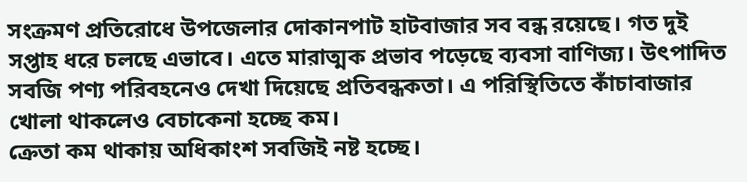সংক্রমণ প্রতিরোধে উপজেলার দোকানপাট হাটবাজার সব বন্ধ রয়েছে। গত দুই সপ্তাহ ধরে চলছে এভাবে। এতে মারাত্মক প্রভাব পড়েছে ব্যবসা বাণিজ্য। উৎপাদিত সবজি পণ্য পরিবহনেও দেখা দিয়েছে প্রতিবন্ধকতা। এ পরিস্থিতিতে কাঁচাবাজার খোলা থাকলেও বেচাকেনা হচ্ছে কম।
ক্রেতা কম থাকায় অধিকাংশ সবজিই নষ্ট হচ্ছে।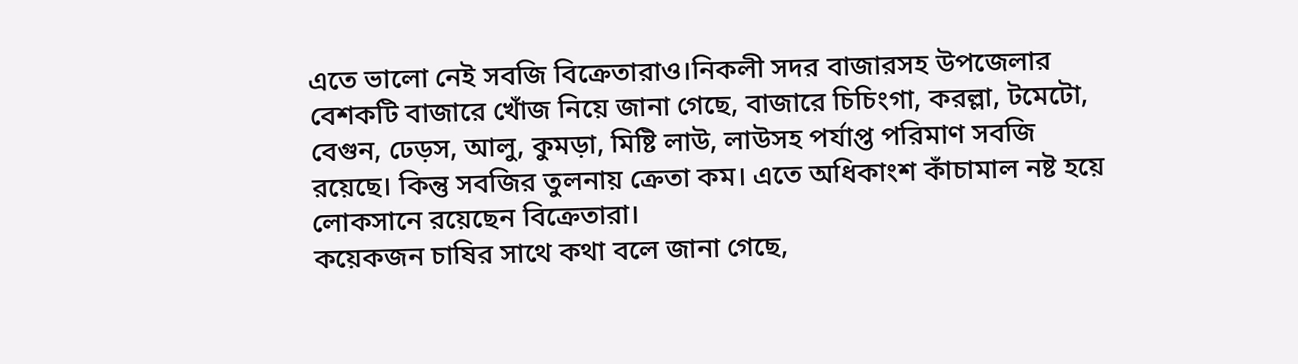এতে ভালো নেই সবজি বিক্রেতারাও।নিকলী সদর বাজারসহ উপজেলার বেশকটি বাজারে খোঁজ নিয়ে জানা গেছে, বাজারে চিচিংগা, করল্লা, টমেটো, বেগুন, ঢেড়স, আলু, কুমড়া, মিষ্টি লাউ, লাউসহ পর্যাপ্ত পরিমাণ সবজি রয়েছে। কিন্তু সবজির তুলনায় ক্রেতা কম। এতে অধিকাংশ কাঁচামাল নষ্ট হয়ে লোকসানে রয়েছেন বিক্রেতারা।
কয়েকজন চাষির সাথে কথা বলে জানা গেছে,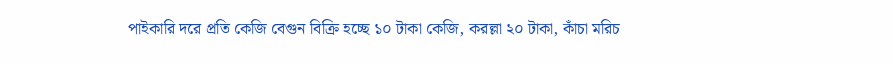পাইকারি দরে প্রতি কেজি বেগুন বিক্রি হচ্ছে ১০ টাকা কেজি, করল্লা ২০ টাকা, কাঁচা মরিচ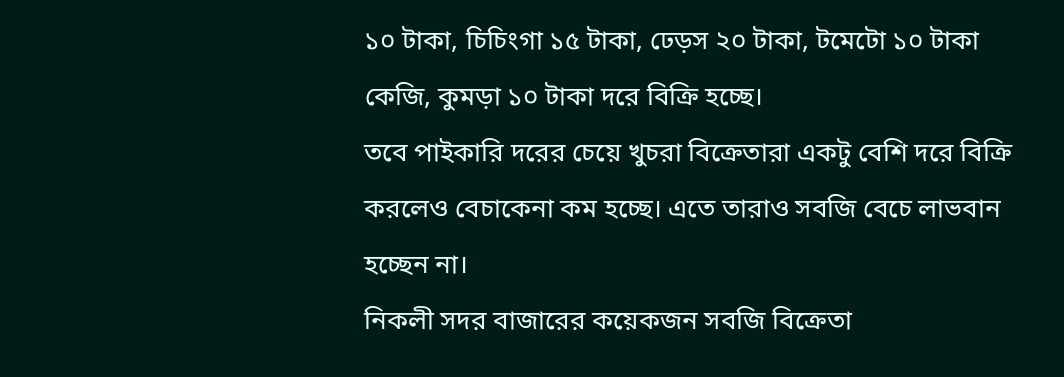১০ টাকা, চিচিংগা ১৫ টাকা, ঢেড়স ২০ টাকা, টমেটো ১০ টাকা কেজি, কুমড়া ১০ টাকা দরে বিক্রি হচ্ছে।
তবে পাইকারি দরের চেয়ে খুচরা বিক্রেতারা একটু বেশি দরে বিক্রি করলেও বেচাকেনা কম হচ্ছে। এতে তারাও সবজি বেচে লাভবান হচ্ছেন না।
নিকলী সদর বাজারের কয়েকজন সবজি বিক্রেতা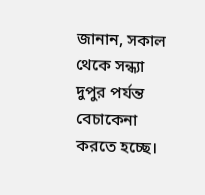জানান, সকাল থেকে সন্ধ্যা দুপুর পর্যন্ত বেচাকেনা করতে হচ্ছে।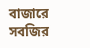বাজারে সবজির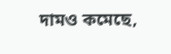দামও কমেছে,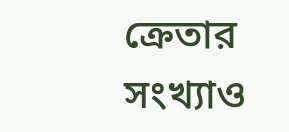ক্রেতার সংখ্যাও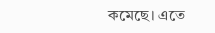কমেছে। এতে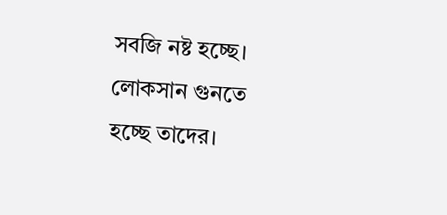সবজি নষ্ট হচ্ছে। লোকসান গুনতে হচ্ছে তাদের।